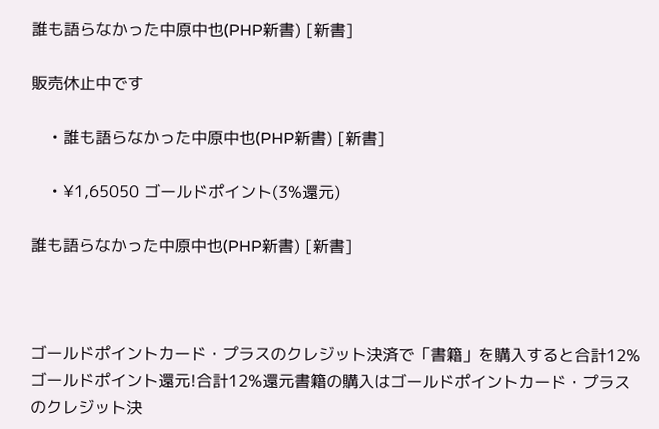誰も語らなかった中原中也(PHP新書) [新書]

販売休止中です

    • 誰も語らなかった中原中也(PHP新書) [新書]

    • ¥1,65050 ゴールドポイント(3%還元)

誰も語らなかった中原中也(PHP新書) [新書]



ゴールドポイントカード・プラスのクレジット決済で「書籍」を購入すると合計12%ゴールドポイント還元!合計12%還元書籍の購入はゴールドポイントカード・プラスのクレジット決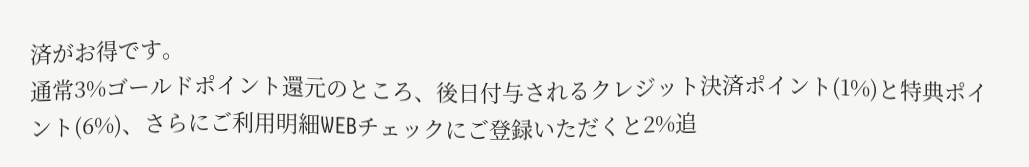済がお得です。
通常3%ゴールドポイント還元のところ、後日付与されるクレジット決済ポイント(1%)と特典ポイント(6%)、さらにご利用明細WEBチェックにご登録いただくと2%追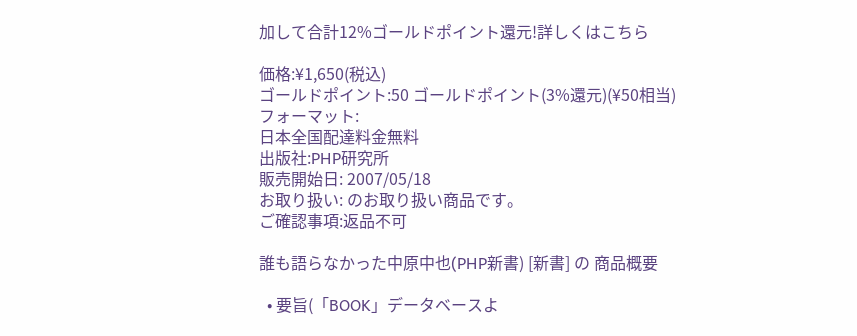加して合計12%ゴールドポイント還元!詳しくはこちら

価格:¥1,650(税込)
ゴールドポイント:50 ゴールドポイント(3%還元)(¥50相当)
フォーマット:
日本全国配達料金無料
出版社:PHP研究所
販売開始日: 2007/05/18
お取り扱い: のお取り扱い商品です。
ご確認事項:返品不可

誰も語らなかった中原中也(PHP新書) [新書] の 商品概要

  • 要旨(「BOOK」データベースよ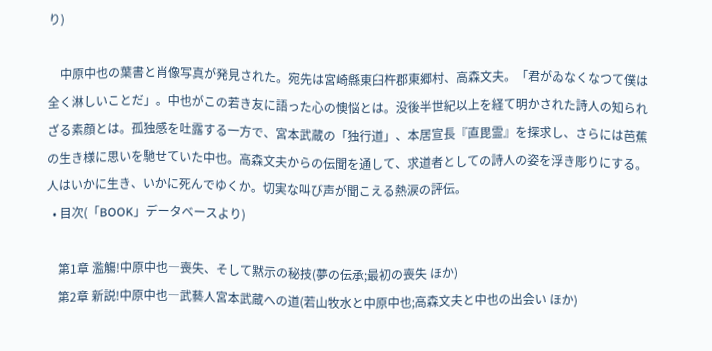り)

    中原中也の葉書と肖像写真が発見された。宛先は宮崎縣東臼杵郡東郷村、高森文夫。「君がゐなくなつて僕は全く淋しいことだ」。中也がこの若き友に語った心の懊悩とは。没後半世紀以上を経て明かされた詩人の知られざる素顔とは。孤独感を吐露する一方で、宮本武蔵の「独行道」、本居宣長『直毘霊』を探求し、さらには芭蕉の生き様に思いを馳せていた中也。高森文夫からの伝聞を通して、求道者としての詩人の姿を浮き彫りにする。人はいかに生き、いかに死んでゆくか。切実な叫び声が聞こえる熱涙の評伝。
  • 目次(「BOOK」データベースより)

    第1章 濫觴!中原中也―喪失、そして黙示の秘技(夢の伝承;最初の喪失 ほか)
    第2章 新説!中原中也―武藝人宮本武蔵への道(若山牧水と中原中也;高森文夫と中也の出会い ほか)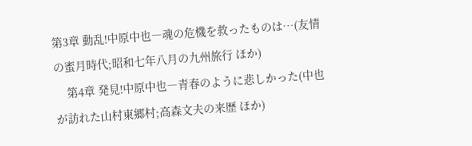第3章 動乱!中原中也―魂の危機を救ったものは…(友情の蜜月時代;昭和七年八月の九州旅行 ほか)
    第4章 発見!中原中也―青春のように悲しかった(中也が訪れた山村東郷村;高森文夫の来歴 ほか)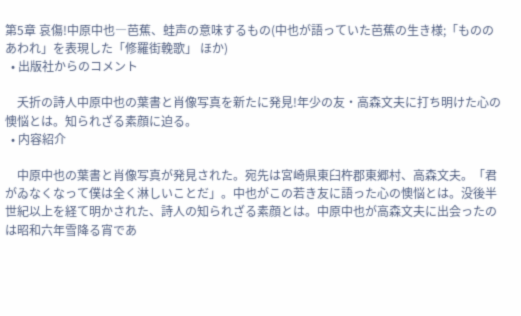第5章 哀傷!中原中也―芭蕉、蛙声の意味するもの(中也が語っていた芭蕉の生き様;「もののあわれ」を表現した「修羅街輓歌」 ほか)
  • 出版社からのコメント

    夭折の詩人中原中也の葉書と肖像写真を新たに発見!年少の友・高森文夫に打ち明けた心の懊悩とは。知られざる素顔に迫る。
  • 内容紹介

    中原中也の葉書と肖像写真が発見された。宛先は宮崎県東臼杵郡東郷村、高森文夫。「君がゐなくなって僕は全く淋しいことだ」。中也がこの若き友に語った心の懊悩とは。没後半世紀以上を経て明かされた、詩人の知られざる素顔とは。中原中也が高森文夫に出会ったのは昭和六年雪降る宵であ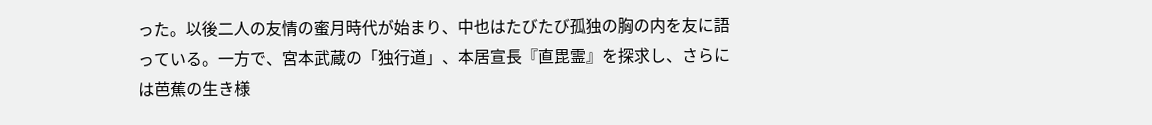った。以後二人の友情の蜜月時代が始まり、中也はたびたび孤独の胸の内を友に語っている。一方で、宮本武蔵の「独行道」、本居宣長『直毘霊』を探求し、さらには芭蕉の生き様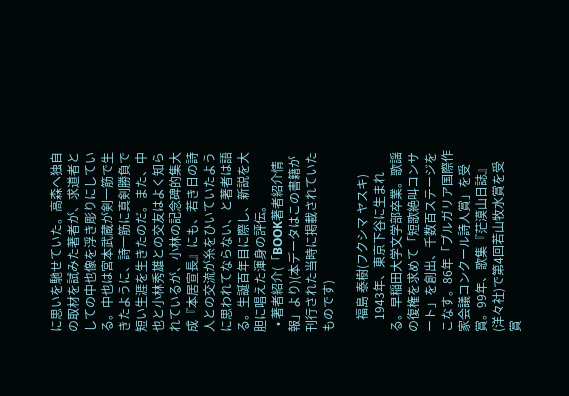に思いを馳せていた。高森へ独自の取材を試みた著者が、求道者としての中也像を浮き彫りにしている。中也は宮本武蔵が剣一筋で生きたように、詩一筋に真剣勝負で短い生涯を生きたのだ。また、中也と小林秀雄との交友はよく知られているが、小林の記念碑的集大成『本居宣長』にも、若き日の詩人との交流が糸をひいていたように思われてならない、と著者は語る。生誕百年目に際し、新説を大胆に唱えた渾身の評伝。
  • 著者紹介(「BOOK著者紹介情報」より)(本データはこの書籍が刊行された当時に掲載されていたものです)

    福島 泰樹(フクシマ ヤスキ)
    1943年、東京下谷に生まれる。早稲田大学文学部卒業。歌謡の復権を求めて「短歌絶叫コンサート」を創出、千数百ステージをこなす。86年「ブルガリア国際作家会議コンクール詩人賞」を受賞。99年、歌集『茫漠山日誌』(洋々社)で第4回若山牧水賞を受賞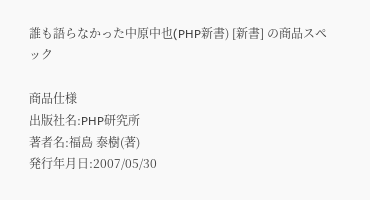誰も語らなかった中原中也(PHP新書) [新書] の商品スペック

商品仕様
出版社名:PHP研究所
著者名:福島 泰樹(著)
発行年月日:2007/05/30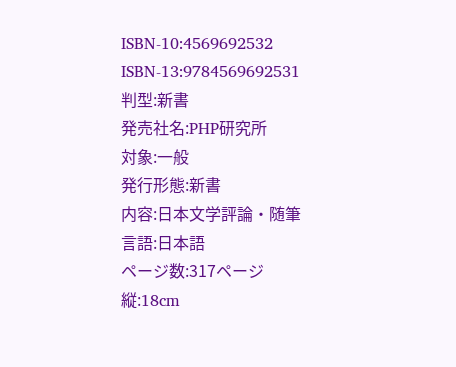ISBN-10:4569692532
ISBN-13:9784569692531
判型:新書
発売社名:PHP研究所
対象:一般
発行形態:新書
内容:日本文学評論・随筆
言語:日本語
ページ数:317ページ
縦:18cm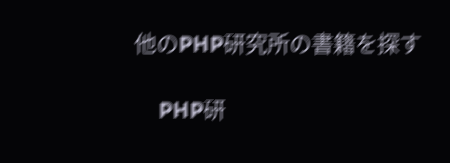他のPHP研究所の書籍を探す

    PHP研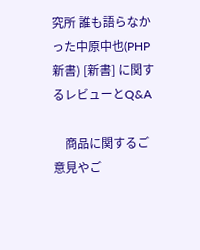究所 誰も語らなかった中原中也(PHP新書) [新書] に関するレビューとQ&A

    商品に関するご意見やご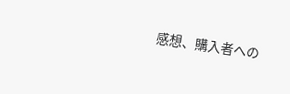感想、購入者への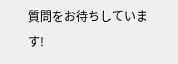質問をお待ちしています!